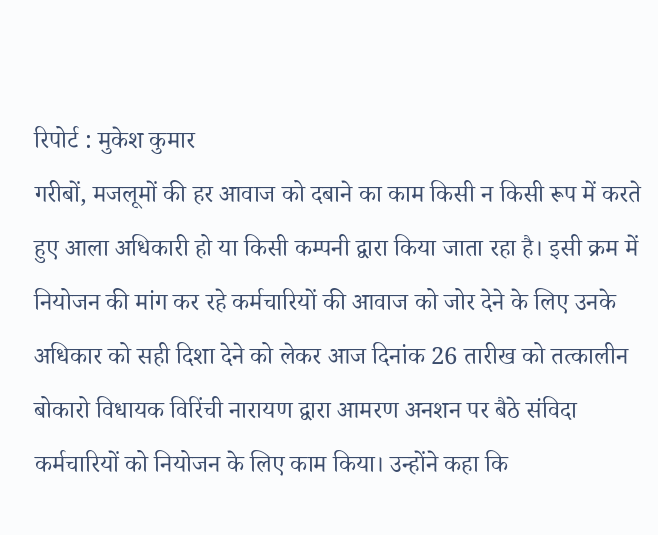रिपोर्ट : मुकेश कुमार
गरीबों, मजलूमों की हर आवाज को दबाने का काम किसी न किसी रूप में करते हुए आला अधिकारी हो या किसी कम्पनी द्वारा किया जाता रहा है। इसी क्रम में नियोजन की मांग कर रहे कर्मचारियों की आवाज को जोर देने के लिए उनके अधिकार को सही दिशा देने को लेकर आज दिनांक 26 तारीख को तत्कालीन बोकारो विधायक विरिंची नारायण द्वारा आमरण अनशन पर बैठे संविदा कर्मचारियों को नियोजन के लिए काम किया। उन्होंने कहा कि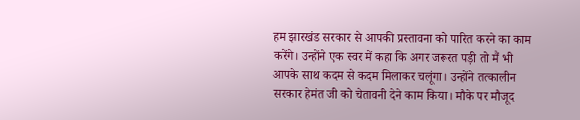हम झारखंड सरकार से आपकी प्रस्तावना को पारित करने का काम करेंगे। उन्होंने एक स्वर में कहा कि अगर जरूरत पड़ी तो मैं भी आपके साथ कदम से कदम मिलाकर चलूंगा। उन्होंने तत्कालीन सरकार हेमंत जी को चेतावनी देने काम किया। मौके पर मौजूद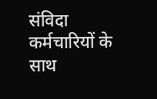संविदा कर्मचारियों के साथ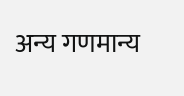अन्य गणमान्य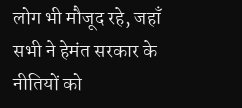लोग भी मौजूद रहे, जहाँ सभी ने हेमंत सरकार के नीतियों को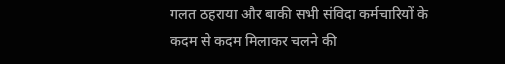गलत ठहराया और बाकी सभी संविदा कर्मचारियों के कदम से कदम मिलाकर चलने की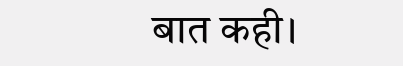बात कही।